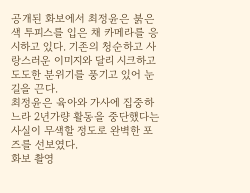공개된 화보에서 최정윤은 붉은색 투피스를 입은 채 카메라를 응시하고 있다. 기존의 청순하고 사랑스러운 이미지와 달리 시크하고 도도한 분위기를 풍기고 있어 눈길을 끈다.
최정윤은 육아와 가사에 집중하느라 2년가량 활동을 중단했다는 사실이 무색할 정도로 완벽한 포즈를 선보였다.
화보 촬영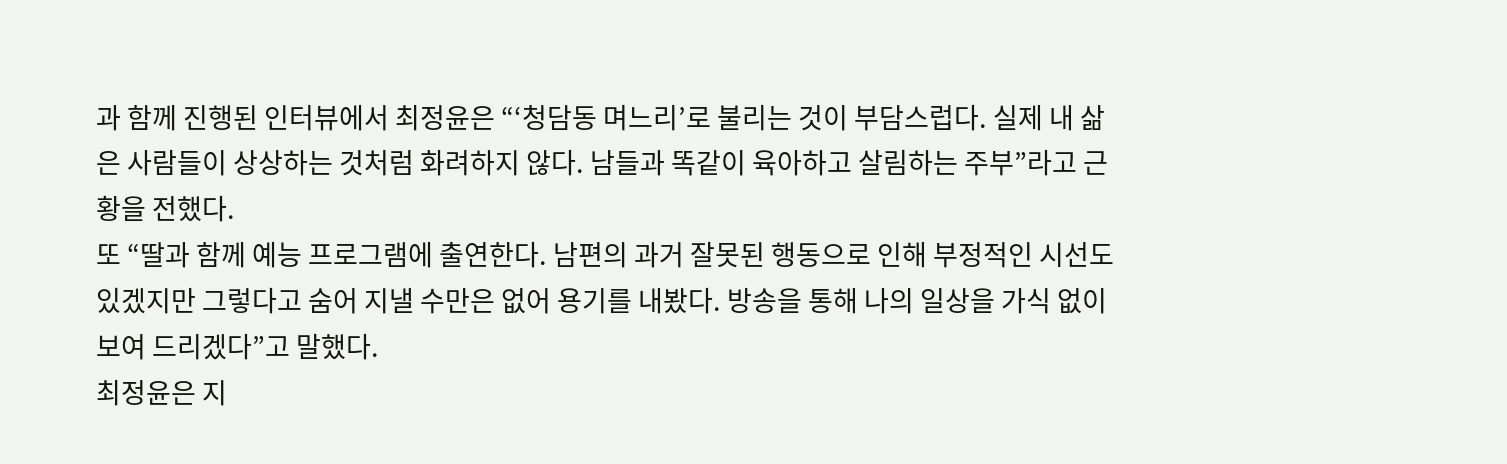과 함께 진행된 인터뷰에서 최정윤은 “‘청담동 며느리’로 불리는 것이 부담스럽다. 실제 내 삶은 사람들이 상상하는 것처럼 화려하지 않다. 남들과 똑같이 육아하고 살림하는 주부”라고 근황을 전했다.
또 “딸과 함께 예능 프로그램에 출연한다. 남편의 과거 잘못된 행동으로 인해 부정적인 시선도 있겠지만 그렇다고 숨어 지낼 수만은 없어 용기를 내봤다. 방송을 통해 나의 일상을 가식 없이 보여 드리겠다”고 말했다.
최정윤은 지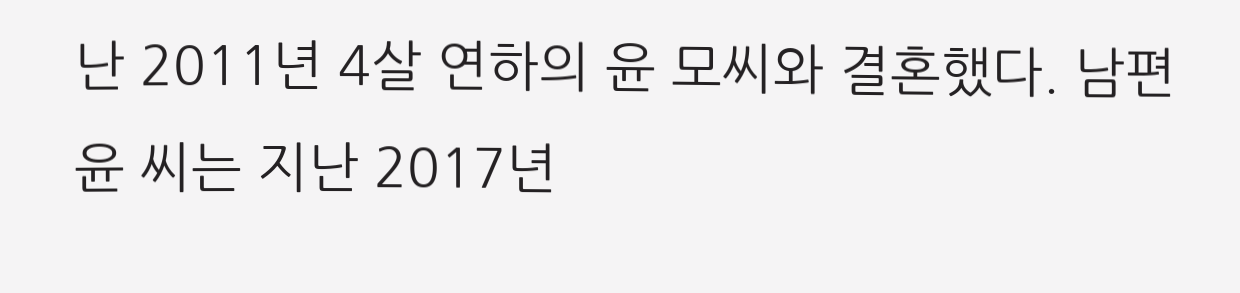난 2011년 4살 연하의 윤 모씨와 결혼했다. 남편 윤 씨는 지난 2017년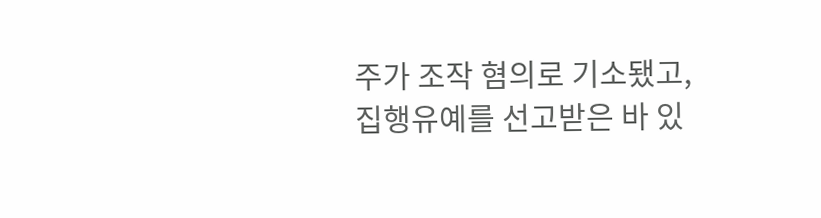주가 조작 혐의로 기소됐고, 집행유예를 선고받은 바 있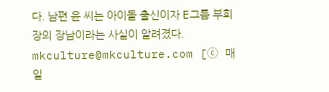다. 남편 윤 씨는 아이돌 출신이자 E그룹 부회장의 장남이라는 사실이 알려졌다. mkculture@mkculture.com [ⓒ 매일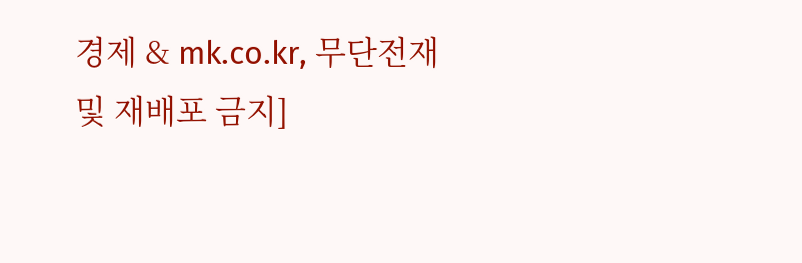경제 & mk.co.kr, 무단전재 및 재배포 금지]